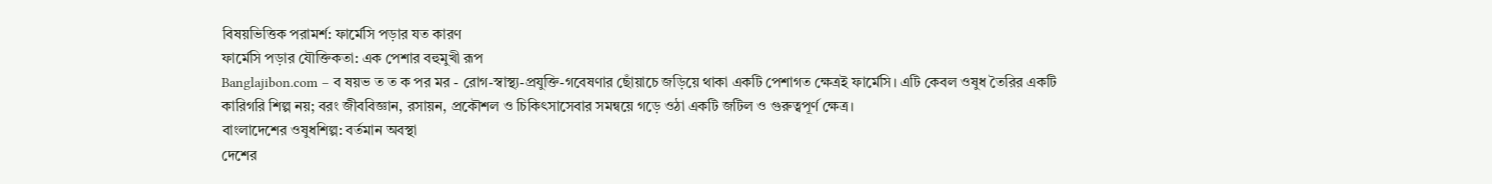বিষয়ভিত্তিক পরামর্শ: ফার্মেসি পড়ার যত কারণ
ফার্মেসি পড়ার যৌক্তিকতা: এক পেশার বহুমুখী রূপ
Banglajibon.com – ব ষয়ভ ত ত ক পর মর - রোগ-স্বাস্থ্য-প্রযুক্তি-গবেষণার ছোঁয়াচে জড়িয়ে থাকা একটি পেশাগত ক্ষেত্রই ফার্মেসি। এটি কেবল ওষুধ তৈরির একটি কারিগরি শিল্প নয়; বরং জীববিজ্ঞান, রসায়ন, প্রকৌশল ও চিকিৎসাসেবার সমন্বয়ে গড়ে ওঠা একটি জটিল ও গুরুত্বপূর্ণ ক্ষেত্র।
বাংলাদেশের ওষুধশিল্প: বর্তমান অবস্থা
দেশের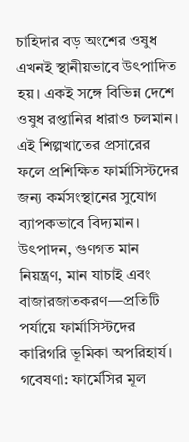চাহিদার বড় অংশের ওষুধ এখনই স্থানীয়ভাবে উৎপাদিত হয়। একই সঙ্গে বিভিন্ন দেশে ওষুধ রপ্তানির ধারাও চলমান। এই শিল্পখাতের প্রসারের ফলে প্রশিক্ষিত ফার্মাসিস্টদের জন্য কর্মসংস্থানের সুযোগ ব্যাপকভাবে বিদ্যমান। উৎপাদন, গুণগত মান নিয়ন্ত্রণ, মান যাচাই এবং বাজারজাতকরণ—প্রতিটি পর্যায়ে ফার্মাসিস্টদের কারিগরি ভূমিকা অপরিহার্য।
গবেষণা: ফার্মেসির মূল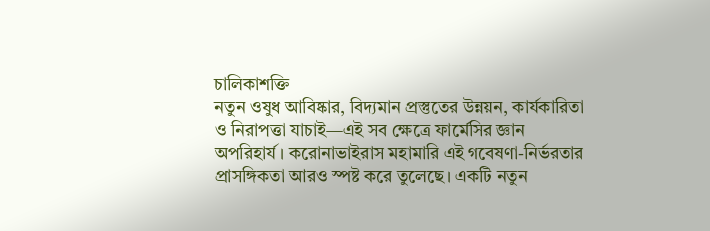চালিকাশক্তি
নতুন ওষুধ আবিষ্কার, বিদ্যমান প্রস্তুতের উন্নয়ন, কার্যকারিতা ও নিরাপত্তা যাচাই—এই সব ক্ষেত্রে ফার্মেসির জ্ঞান অপরিহার্য। করোনাভাইরাস মহামারি এই গবেষণা-নির্ভরতার প্রাসঙ্গিকতা আরও স্পষ্ট করে তুলেছে। একটি নতুন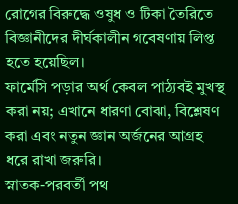রোগের বিরুদ্ধে ওষুধ ও টিকা তৈরিতে বিজ্ঞানীদের দীর্ঘকালীন গবেষণায় লিপ্ত হতে হয়েছিল।
ফার্মেসি পড়ার অর্থ কেবল পাঠ্যবই মুখস্থ করা নয়; এখানে ধারণা বোঝা, বিশ্লেষণ করা এবং নতুন জ্ঞান অর্জনের আগ্রহ ধরে রাখা জরুরি।
স্নাতক-পরবর্তী পথ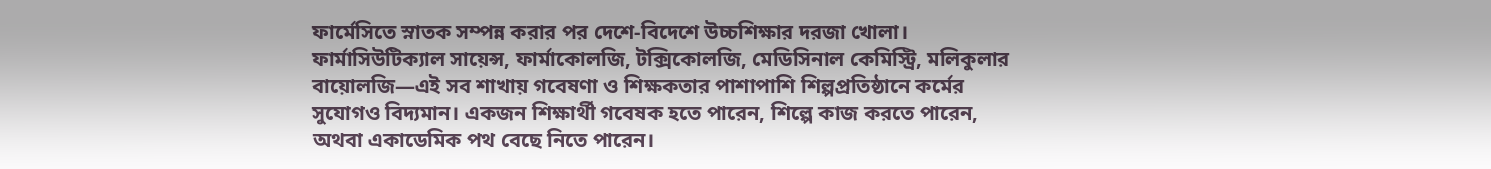ফার্মেসিতে স্নাতক সম্পন্ন করার পর দেশে-বিদেশে উচ্চশিক্ষার দরজা খোলা। ফার্মাসিউটিক্যাল সায়েন্স, ফার্মাকোলজি, টক্সিকোলজি, মেডিসিনাল কেমিস্ট্রি, মলিকুলার বায়োলজি—এই সব শাখায় গবেষণা ও শিক্ষকতার পাশাপাশি শিল্পপ্রতিষ্ঠানে কর্মের সুযোগও বিদ্যমান। একজন শিক্ষার্থী গবেষক হতে পারেন, শিল্পে কাজ করতে পারেন, অথবা একাডেমিক পথ বেছে নিতে পারেন।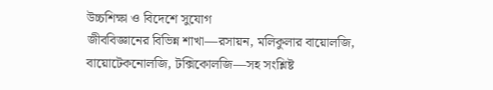উচ্চশিক্ষা ও বিদেশে সুযোগ
জীববিজ্ঞানের বিভিন্ন শাখা—রসায়ন, মলিকুলার বায়োলজি, বায়োটেকনোলজি, টক্সিকোলজি—সহ সংশ্লিষ্ট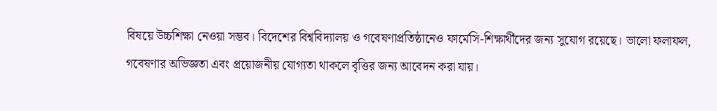বিষয়ে উচ্চশিক্ষা নেওয়া সম্ভব। বিদেশের বিশ্ববিদ্যালয় ও গবেষণাপ্রতিষ্ঠানেও ফার্মেসি-শিক্ষার্থীদের জন্য সুযোগ রয়েছে। ভালো ফলাফল, গবেষণার অভিজ্ঞতা এবং প্রয়োজনীয় যোগ্যতা থাকলে বৃত্তির জন্য আবেদন করা যায়।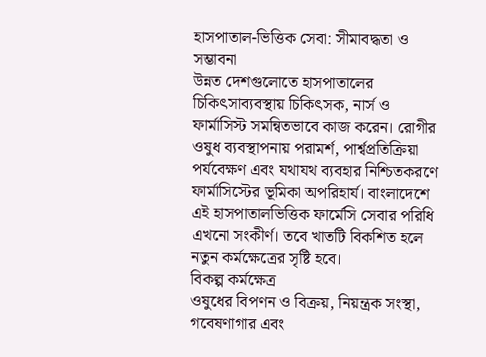হাসপাতাল-ভিত্তিক সেবা: সীমাবদ্ধতা ও সম্ভাবনা
উন্নত দেশগুলোতে হাসপাতালের চিকিৎসাব্যবস্থায় চিকিৎসক, নার্স ও ফার্মাসিস্ট সমন্বিতভাবে কাজ করেন। রোগীর ওষুধ ব্যবস্থাপনায় পরামর্শ, পার্শ্বপ্রতিক্রিয়া পর্যবেক্ষণ এবং যথাযথ ব্যবহার নিশ্চিতকরণে ফার্মাসিস্টের ভূমিকা অপরিহার্য। বাংলাদেশে এই হাসপাতালভিত্তিক ফার্মেসি সেবার পরিধি এখনো সংকীর্ণ। তবে খাতটি বিকশিত হলে নতুন কর্মক্ষেত্রের সৃষ্টি হবে।
বিকল্প কর্মক্ষেত্র
ওষুধের বিপণন ও বিক্রয়, নিয়ন্ত্রক সংস্থা, গবেষণাগার এবং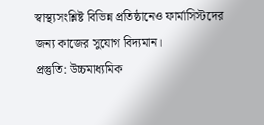স্বাস্থ্যসংশ্লিষ্ট বিভিন্ন প্রতিষ্ঠানেও ফার্মাসিস্টদের জন্য কাজের সুযোগ বিদ্যমান।
প্রস্তুতি: উচ্চমাধ্যমিক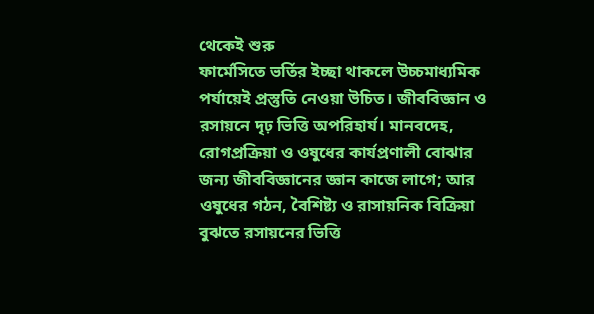থেকেই শুরু
ফার্মেসিতে ভর্তির ইচ্ছা থাকলে উচ্চমাধ্যমিক পর্যায়েই প্রস্তুতি নেওয়া উচিত। জীববিজ্ঞান ও রসায়নে দৃঢ় ভিত্তি অপরিহার্য। মানবদেহ, রোগপ্রক্রিয়া ও ওষুধের কার্যপ্রণালী বোঝার জন্য জীববিজ্ঞানের জ্ঞান কাজে লাগে; আর ওষুধের গঠন, বৈশিষ্ট্য ও রাসায়নিক বিক্রিয়া বুঝতে রসায়নের ভিত্তি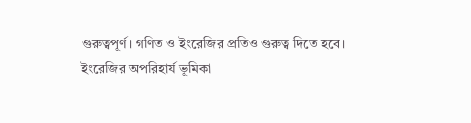গুরুত্বপূর্ণ। গণিত ও ইংরেজির প্রতিও গুরুত্ব দিতে হবে।
ইংরেজির অপরিহার্য ভূমিকা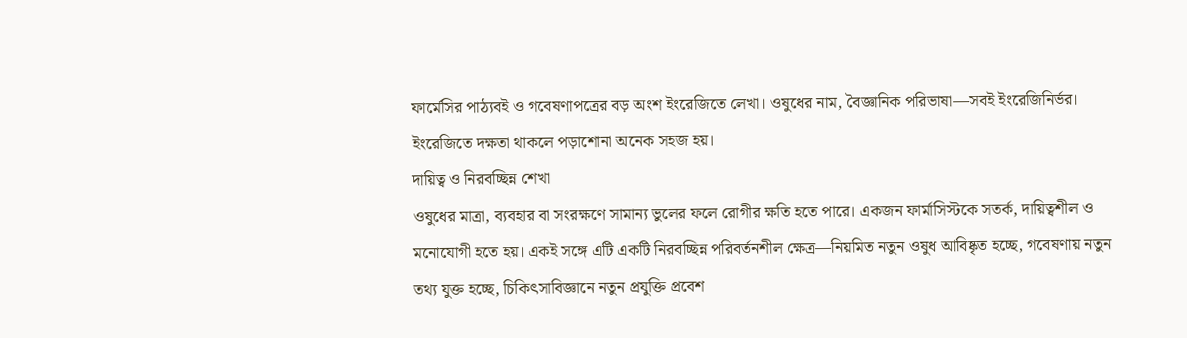ফার্মেসির পাঠ্যবই ও গবেষণাপত্রের বড় অংশ ইংরেজিতে লেখা। ওষুধের নাম, বৈজ্ঞানিক পরিভাষা—সবই ইংরেজিনির্ভর। ইংরেজিতে দক্ষতা থাকলে পড়াশোনা অনেক সহজ হয়।
দায়িত্ব ও নিরবচ্ছিন্ন শেখা
ওষুধের মাত্রা, ব্যবহার বা সংরক্ষণে সামান্য ভুলের ফলে রোগীর ক্ষতি হতে পারে। একজন ফার্মাসিস্টকে সতর্ক, দায়িত্বশীল ও মনোযোগী হতে হয়। একই সঙ্গে এটি একটি নিরবচ্ছিন্ন পরিবর্তনশীল ক্ষেত্র—নিয়মিত নতুন ওষুধ আবিষ্কৃত হচ্ছে, গবেষণায় নতুন তথ্য যুক্ত হচ্ছে, চিকিৎসাবিজ্ঞানে নতুন প্রযুক্তি প্রবেশ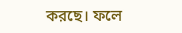করছে। ফলে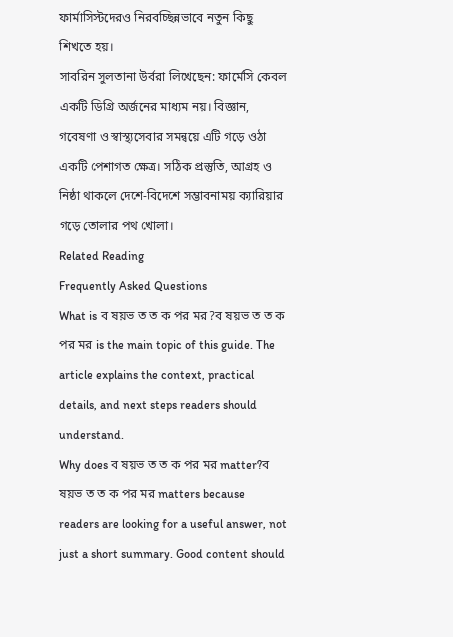ফার্মাসিস্টদেরও নিরবচ্ছিন্নভাবে নতুন কিছু শিখতে হয়।
সাবরিন সুলতানা উর্বরা লিখেছেন: ফার্মেসি কেবল একটি ডিগ্রি অর্জনের মাধ্যম নয়। বিজ্ঞান, গবেষণা ও স্বাস্থ্যসেবার সমন্বয়ে এটি গড়ে ওঠা একটি পেশাগত ক্ষেত্র। সঠিক প্রস্তুতি, আগ্রহ ও নিষ্ঠা থাকলে দেশে-বিদেশে সম্ভাবনাময় ক্যারিয়ার গড়ে তোলার পথ খোলা।
Related Reading
Frequently Asked Questions
What is ব ষয়ভ ত ত ক পর মর?ব ষয়ভ ত ত ক পর মর is the main topic of this guide. The article explains the context, practical details, and next steps readers should understand.
Why does ব ষয়ভ ত ত ক পর মর matter?ব ষয়ভ ত ত ক পর মর matters because readers are looking for a useful answer, not just a short summary. Good content should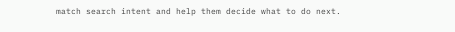match search intent and help them decide what to do next.